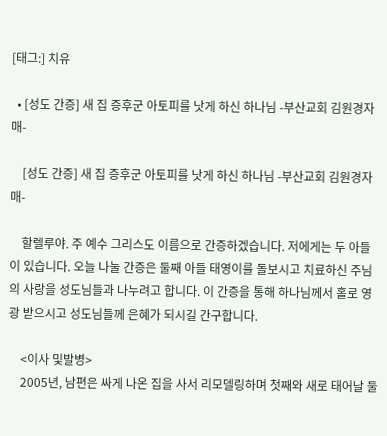[태그:] 치유

  • [성도 간증] 새 집 증후군 아토피를 낫게 하신 하나님 -부산교회 김원경자매-

    [성도 간증] 새 집 증후군 아토피를 낫게 하신 하나님 -부산교회 김원경자매-

    할렐루야. 주 예수 그리스도 이름으로 간증하겠습니다. 저에게는 두 아들이 있습니다. 오늘 나눌 간증은 둘째 아들 태영이를 돌보시고 치료하신 주님의 사랑을 성도님들과 나누려고 합니다. 이 간증을 통해 하나님께서 홀로 영광 받으시고 성도님들께 은혜가 되시길 간구합니다.

    <이사 및발병>
    2005년, 남편은 싸게 나온 집을 사서 리모델링하며 첫째와 새로 태어날 둘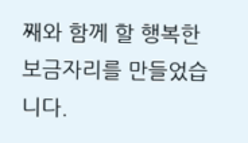째와 함께 할 행복한 보금자리를 만들었습니다.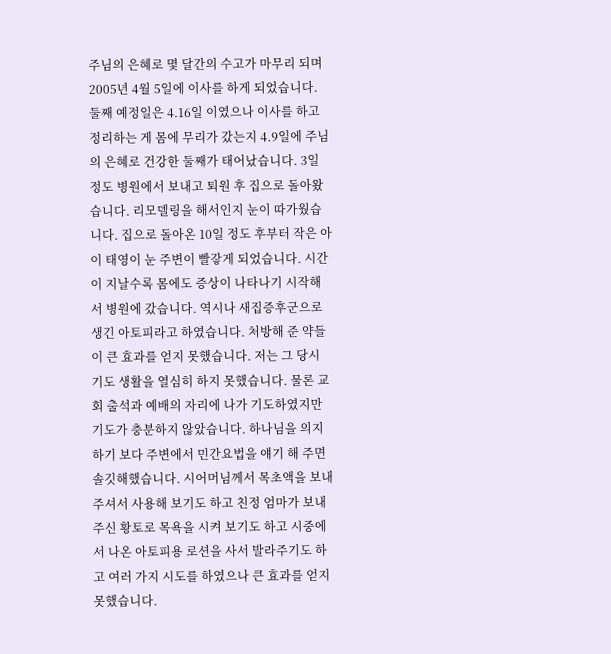주님의 은혜로 몇 달간의 수고가 마무리 되며 2005년 4월 5일에 이사를 하게 되었습니다. 둘째 예정일은 4.16일 이였으나 이사를 하고 정리하는 게 몸에 무리가 갔는지 4.9일에 주님의 은혜로 건강한 둘째가 태어났습니다. 3일 정도 병원에서 보내고 퇴원 후 집으로 돌아왔습니다. 리모델링을 해서인지 눈이 따가웠습니다. 집으로 돌아온 10일 정도 후부터 작은 아이 태영이 눈 주변이 빨갛게 되었습니다. 시간이 지날수록 몸에도 증상이 나타나기 시작해서 병원에 갔습니다. 역시나 새집증후군으로 생긴 아토피라고 하였습니다. 처방해 준 약들이 큰 효과를 얻지 못했습니다. 저는 그 당시 기도 생활을 열심히 하지 못했습니다. 물론 교회 출석과 예배의 자리에 나가 기도하였지만 기도가 충분하지 않았습니다. 하나님을 의지 하기 보다 주변에서 민간요법을 얘기 해 주면 솔깃해했습니다. 시어머님께서 목초액을 보내주셔서 사용해 보기도 하고 친정 엄마가 보내주신 황토로 목욕을 시켜 보기도 하고 시중에서 나온 아토피용 로션을 사서 발라주기도 하고 여러 가지 시도를 하였으나 큰 효과를 얻지 못했습니다.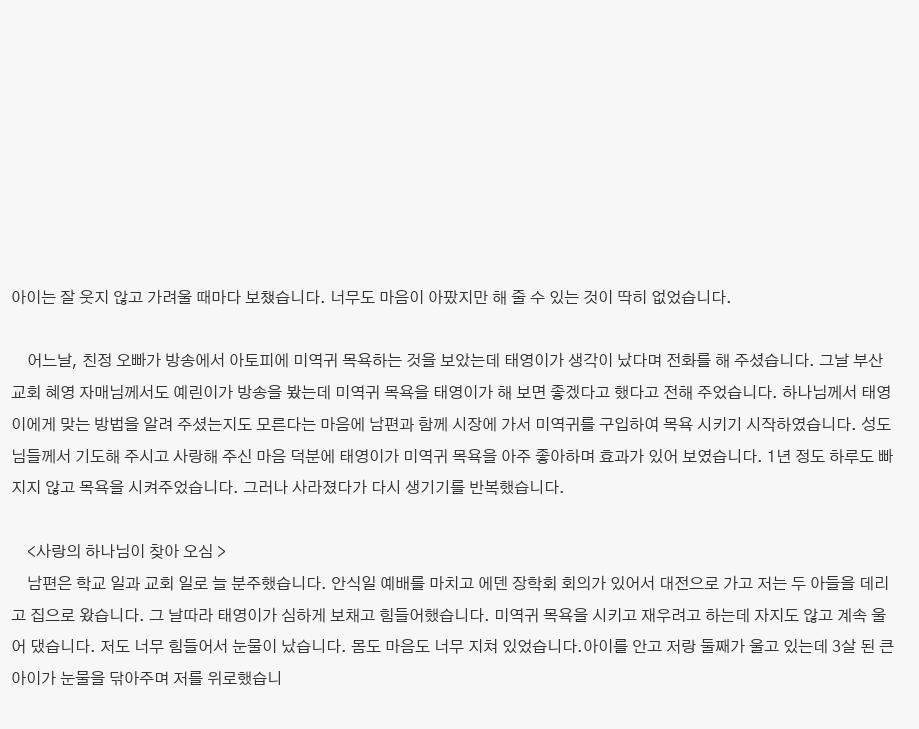아이는 잘 웃지 않고 가려울 때마다 보챘습니다. 너무도 마음이 아팠지만 해 줄 수 있는 것이 딱히 없었습니다.

    어느날, 친정 오빠가 방송에서 아토피에 미역귀 목욕하는 것을 보았는데 태영이가 생각이 났다며 전화를 해 주셨습니다. 그날 부산 교회 혜영 자매님께서도 예린이가 방송을 봤는데 미역귀 목욕을 태영이가 해 보면 좋겠다고 했다고 전해 주었습니다. 하나님께서 태영이에게 맞는 방법을 알려 주셨는지도 모른다는 마음에 남편과 함께 시장에 가서 미역귀를 구입하여 목욕 시키기 시작하였습니다. 성도님들께서 기도해 주시고 사랑해 주신 마음 덕분에 태영이가 미역귀 목욕을 아주 좋아하며 효과가 있어 보였습니다. 1년 정도 하루도 빠지지 않고 목욕을 시켜주었습니다. 그러나 사라졌다가 다시 생기기를 반복했습니다.

    <사랑의 하나님이 찾아 오심 >
    남편은 학교 일과 교회 일로 늘 분주했습니다. 안식일 예배를 마치고 에덴 장학회 회의가 있어서 대전으로 가고 저는 두 아들을 데리고 집으로 왔습니다. 그 날따라 태영이가 심하게 보채고 힘들어했습니다. 미역귀 목욕을 시키고 재우려고 하는데 자지도 않고 계속 울어 댔습니다. 저도 너무 힘들어서 눈물이 났습니다. 몸도 마음도 너무 지쳐 있었습니다.아이를 안고 저랑 둘째가 울고 있는데 3살 된 큰 아이가 눈물을 닦아주며 저를 위로했습니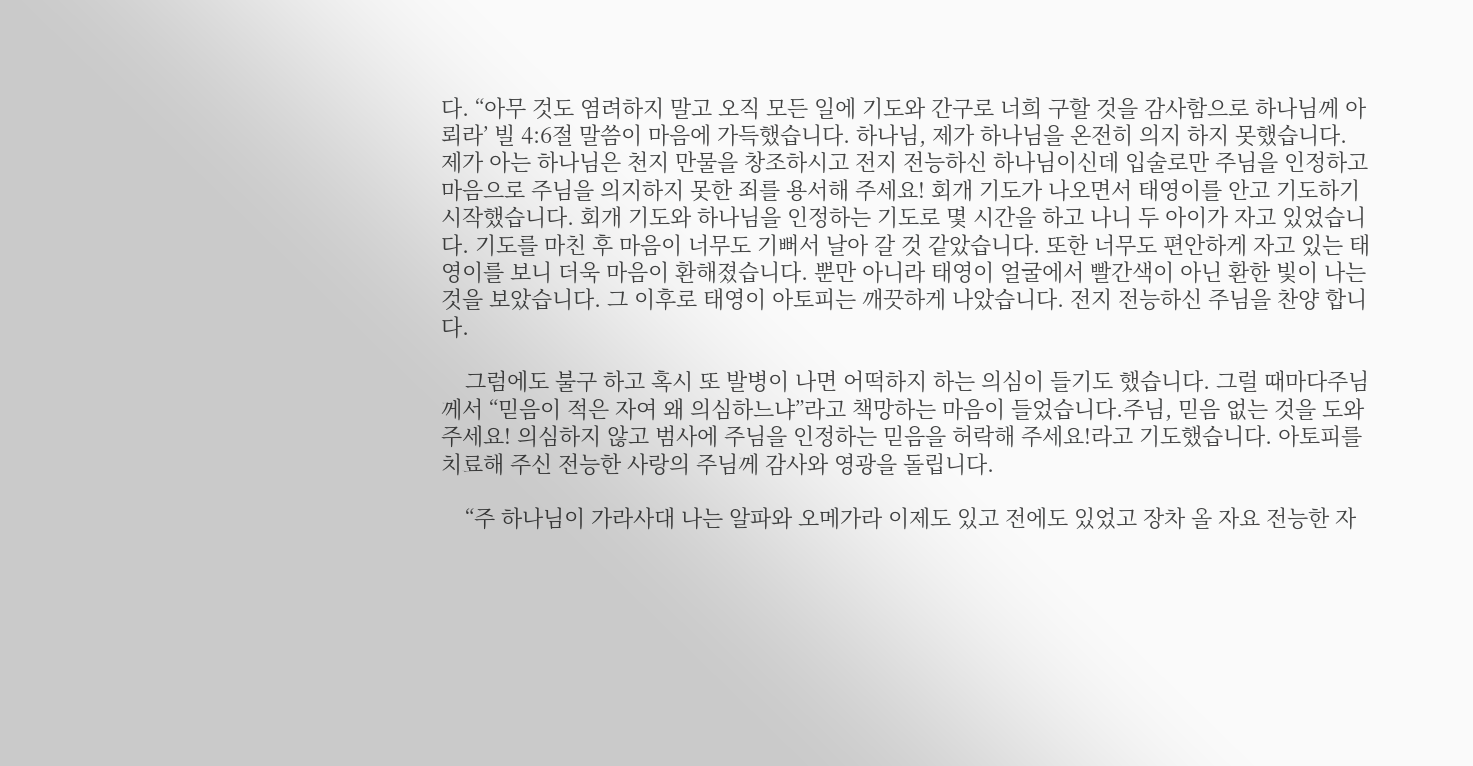다. “아무 것도 염려하지 말고 오직 모든 일에 기도와 간구로 너희 구할 것을 감사함으로 하나님께 아뢰라’ 빌 4:6절 말씀이 마음에 가득했습니다. 하나님, 제가 하나님을 온전히 의지 하지 못했습니다. 제가 아는 하나님은 천지 만물을 창조하시고 전지 전능하신 하나님이신데 입술로만 주님을 인정하고 마음으로 주님을 의지하지 못한 죄를 용서해 주세요! 회개 기도가 나오면서 태영이를 안고 기도하기 시작했습니다. 회개 기도와 하나님을 인정하는 기도로 몇 시간을 하고 나니 두 아이가 자고 있었습니다. 기도를 마친 후 마음이 너무도 기뻐서 날아 갈 것 같았습니다. 또한 너무도 편안하게 자고 있는 태영이를 보니 더욱 마음이 환해졌습니다. 뿐만 아니라 태영이 얼굴에서 빨간색이 아닌 환한 빛이 나는 것을 보았습니다. 그 이후로 태영이 아토피는 깨끗하게 나았습니다. 전지 전능하신 주님을 찬양 합니다.

    그럼에도 불구 하고 혹시 또 발병이 나면 어떡하지 하는 의심이 들기도 했습니다. 그럴 때마다주님께서 “믿음이 적은 자여 왜 의심하느냐”라고 책망하는 마음이 들었습니다.주님, 믿음 없는 것을 도와주세요! 의심하지 않고 범사에 주님을 인정하는 믿음을 허락해 주세요!라고 기도했습니다. 아토피를 치료해 주신 전능한 사랑의 주님께 감사와 영광을 돌립니다.

    “주 하나님이 가라사대 나는 알파와 오메가라 이제도 있고 전에도 있었고 장차 올 자요 전능한 자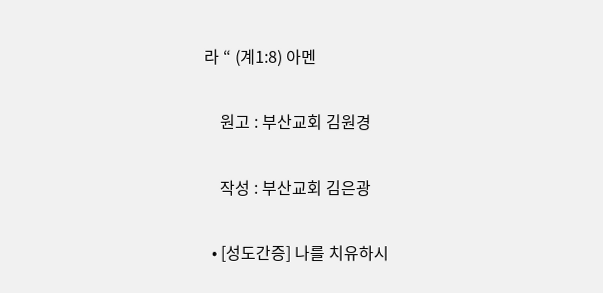라 “ (계1:8) 아멘

    원고 : 부산교회 김원경

    작성 : 부산교회 김은광

  • [성도간증] 나를 치유하시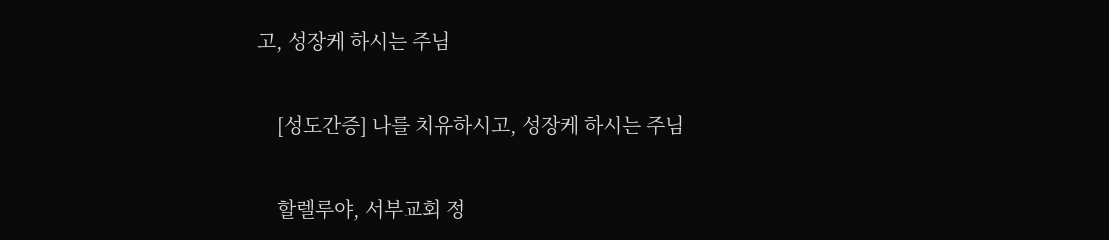고, 성장케 하시는 주님

    [성도간증] 나를 치유하시고, 성장케 하시는 주님

    할렐루야, 서부교회 정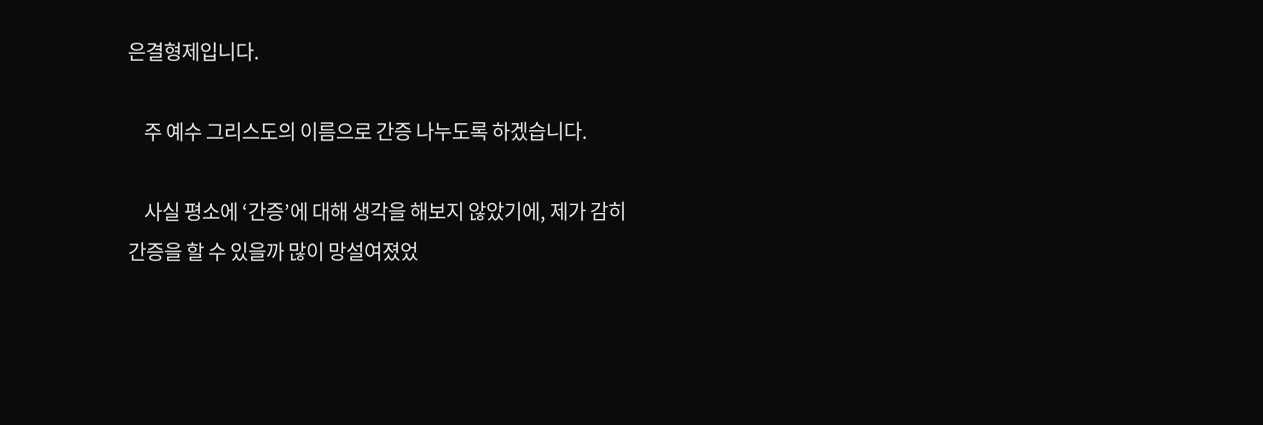은결형제입니다.

    주 예수 그리스도의 이름으로 간증 나누도록 하겠습니다.

    사실 평소에 ‘간증’에 대해 생각을 해보지 않았기에, 제가 감히 간증을 할 수 있을까 많이 망설여졌었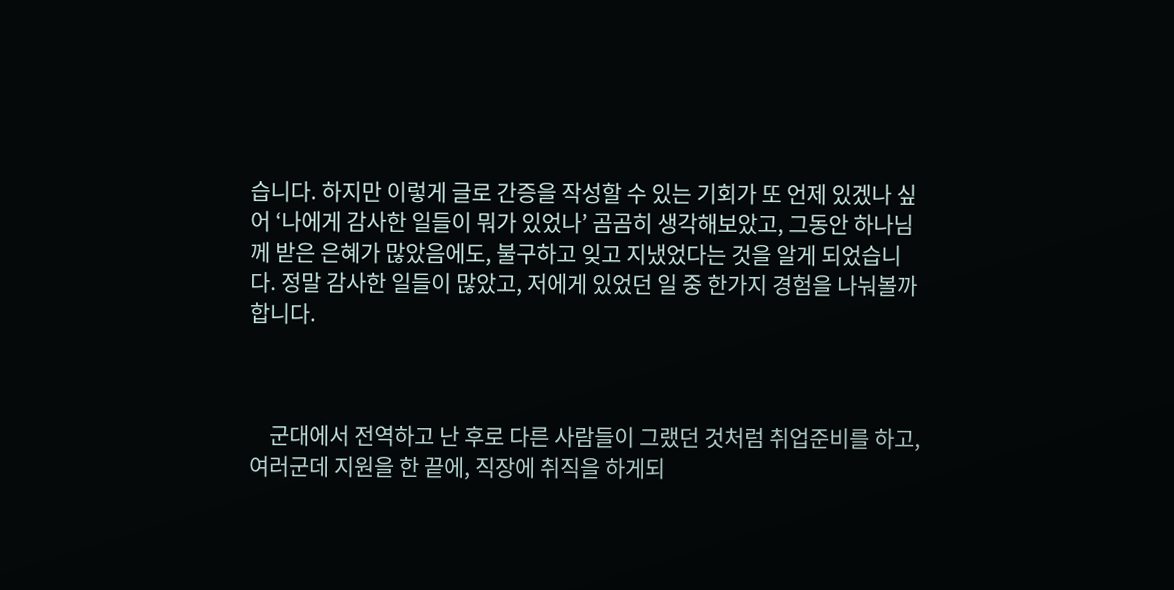습니다. 하지만 이렇게 글로 간증을 작성할 수 있는 기회가 또 언제 있겠나 싶어 ‘나에게 감사한 일들이 뭐가 있었나’ 곰곰히 생각해보았고, 그동안 하나님께 받은 은혜가 많았음에도, 불구하고 잊고 지냈었다는 것을 알게 되었습니다. 정말 감사한 일들이 많았고, 저에게 있었던 일 중 한가지 경험을 나눠볼까 합니다.



    군대에서 전역하고 난 후로 다른 사람들이 그랬던 것처럼 취업준비를 하고, 여러군데 지원을 한 끝에, 직장에 취직을 하게되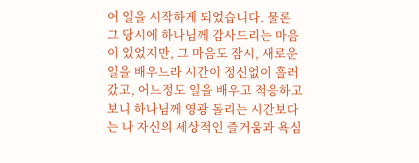어 일을 시작하게 되었습니다. 물론 그 당시에 하나님께 감사드리는 마음이 있었지만, 그 마음도 잠시, 새로운 일을 배우느라 시간이 정신없이 흘러갔고, 어느정도 일을 배우고 적응하고보니 하나님께 영광 돌리는 시간보다는 나 자신의 세상적인 즐거움과 욕심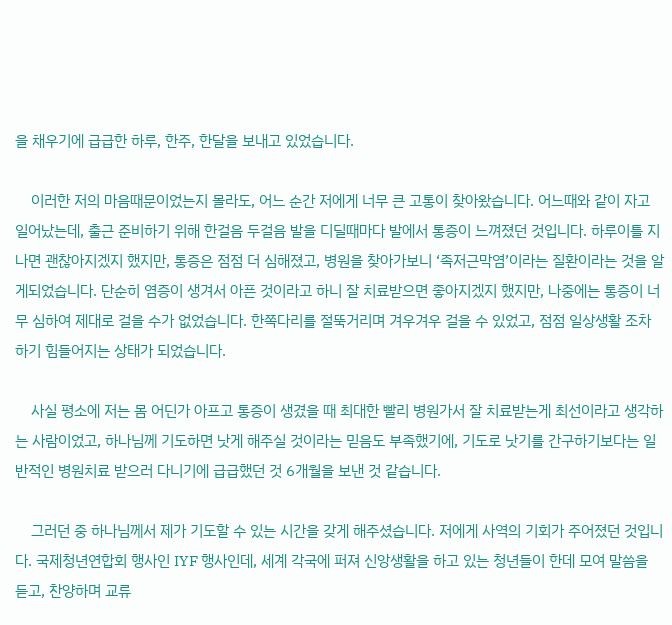을 채우기에 급급한 하루, 한주, 한달을 보내고 있었습니다.

    이러한 저의 마음때문이었는지 몰라도, 어느 순간 저에게 너무 큰 고통이 찾아왔습니다. 어느때와 같이 자고 일어났는데, 출근 준비하기 위해 한걸음 두걸음 발을 디딜때마다 발에서 통증이 느껴졌던 것입니다. 하루이틀 지나면 괜찮아지겠지 했지만, 통증은 점점 더 심해졌고, 병원을 찾아가보니 ‘족저근막염’이라는 질환이라는 것을 알게되었습니다. 단순히 염증이 생겨서 아픈 것이라고 하니 잘 치료받으면 좋아지겠지 했지만, 나중에는 통증이 너무 심하여 제대로 걸을 수가 없었습니다. 한쪽다리를 절뚝거리며 겨우겨우 걸을 수 있었고, 점점 일상생활 조차 하기 힘들어지는 상태가 되었습니다.

    사실 평소에 저는 몸 어딘가 아프고 통증이 생겼을 때 최대한 빨리 병원가서 잘 치료받는게 최선이라고 생각하는 사람이었고, 하나님께 기도하면 낫게 해주실 것이라는 믿음도 부족했기에, 기도로 낫기를 간구하기보다는 일반적인 병원치료 받으러 다니기에 급급했던 것 6개월을 보낸 것 같습니다.

    그러던 중 하나님께서 제가 기도할 수 있는 시간을 갖게 해주셨습니다. 저에게 사역의 기회가 주어졌던 것입니다. 국제청년연합회 행사인 IYF 행사인데, 세계 각국에 퍼져 신앙생활을 하고 있는 청년들이 한데 모여 말씀을 듣고, 찬양하며 교류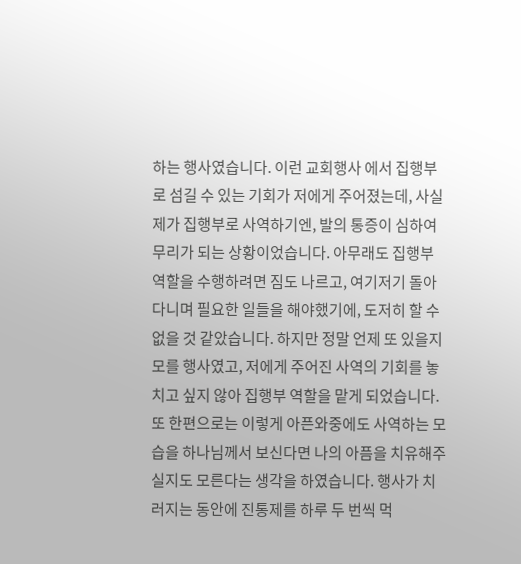하는 행사였습니다. 이런 교회행사 에서 집행부로 섬길 수 있는 기회가 저에게 주어졌는데, 사실 제가 집행부로 사역하기엔, 발의 통증이 심하여 무리가 되는 상황이었습니다. 아무래도 집행부 역할을 수행하려면 짐도 나르고, 여기저기 돌아다니며 필요한 일들을 해야했기에, 도저히 할 수 없을 것 같았습니다. 하지만 정말 언제 또 있을지 모를 행사였고, 저에게 주어진 사역의 기회를 놓치고 싶지 않아 집행부 역할을 맡게 되었습니다. 또 한편으로는 이렇게 아픈와중에도 사역하는 모습을 하나님께서 보신다면 나의 아픔을 치유해주실지도 모른다는 생각을 하였습니다. 행사가 치러지는 동안에 진통제를 하루 두 번씩 먹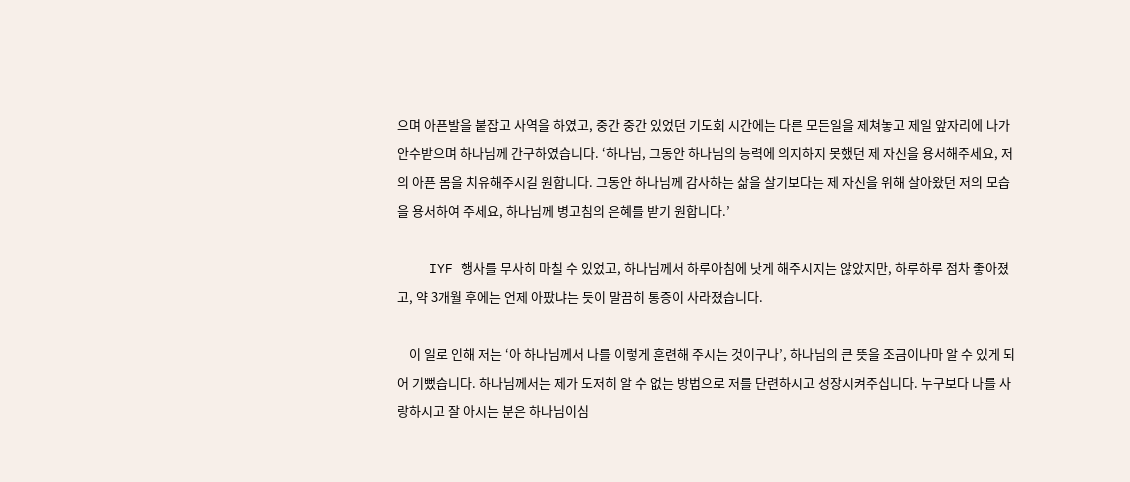으며 아픈발을 붙잡고 사역을 하였고, 중간 중간 있었던 기도회 시간에는 다른 모든일을 제쳐놓고 제일 앞자리에 나가 안수받으며 하나님께 간구하였습니다. ‘하나님, 그동안 하나님의 능력에 의지하지 못했던 제 자신을 용서해주세요, 저의 아픈 몸을 치유해주시길 원합니다. 그동안 하나님께 감사하는 삶을 살기보다는 제 자신을 위해 살아왔던 저의 모습을 용서하여 주세요, 하나님께 병고침의 은혜를 받기 원합니다.’

    IYF 행사를 무사히 마칠 수 있었고, 하나님께서 하루아침에 낫게 해주시지는 않았지만, 하루하루 점차 좋아졌고, 약 3개월 후에는 언제 아팠냐는 듯이 말끔히 통증이 사라졌습니다.

    이 일로 인해 저는 ‘아 하나님께서 나를 이렇게 훈련해 주시는 것이구나’, 하나님의 큰 뜻을 조금이나마 알 수 있게 되어 기뻤습니다. 하나님께서는 제가 도저히 알 수 없는 방법으로 저를 단련하시고 성장시켜주십니다. 누구보다 나를 사랑하시고 잘 아시는 분은 하나님이심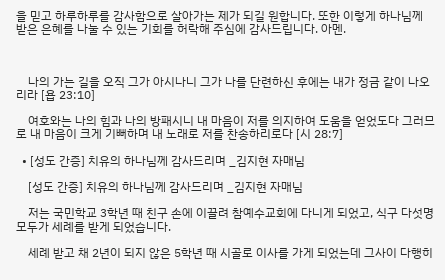을 믿고 하루하루를 감사함으로 살아가는 제가 되길 원합니다. 또한 이렇게 하나님께 받은 은혜를 나눌 수 있는 기회를 허락해 주심에 감사드립니다. 아멘.



    나의 가는 길을 오직 그가 아시나니 그가 나를 단련하신 후에는 내가 정금 같이 나오리라 [욥 23:10]

    여호와는 나의 힘과 나의 방패시니 내 마음이 저를 의지하여 도움을 얻었도다 그러므로 내 마음이 크게 기뻐하며 내 노래로 저를 찬송하리로다 [시 28:7]

  • [성도 간증] 치유의 하나님께 감사드리며 _김지현 자매님

    [성도 간증] 치유의 하나님께 감사드리며 _김지현 자매님

    저는 국민학교 3학년 때 친구 손에 이끌려 참예수교회에 다니게 되었고, 식구 다섯명 모두가 세례를 받게 되었습니다.

    세례 받고 채 2년이 되지 않은 5학년 때 시골로 이사를 가게 되었는데 그사이 다행히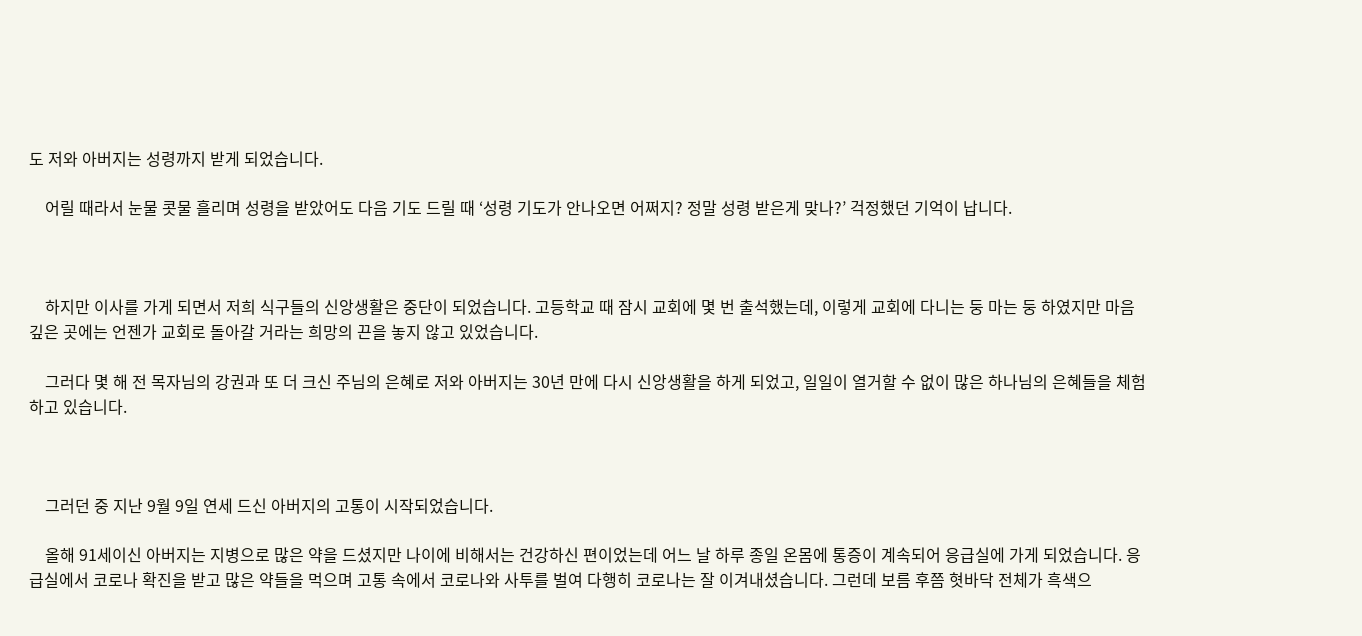도 저와 아버지는 성령까지 받게 되었습니다.

    어릴 때라서 눈물 콧물 흘리며 성령을 받았어도 다음 기도 드릴 때 ‘성령 기도가 안나오면 어쩌지? 정말 성령 받은게 맞나?’ 걱정했던 기억이 납니다.



    하지만 이사를 가게 되면서 저희 식구들의 신앙생활은 중단이 되었습니다. 고등학교 때 잠시 교회에 몇 번 출석했는데, 이렇게 교회에 다니는 둥 마는 둥 하였지만 마음 깊은 곳에는 언젠가 교회로 돌아갈 거라는 희망의 끈을 놓지 않고 있었습니다.

    그러다 몇 해 전 목자님의 강권과 또 더 크신 주님의 은혜로 저와 아버지는 30년 만에 다시 신앙생활을 하게 되었고, 일일이 열거할 수 없이 많은 하나님의 은혜들을 체험하고 있습니다.



    그러던 중 지난 9월 9일 연세 드신 아버지의 고통이 시작되었습니다.

    올해 91세이신 아버지는 지병으로 많은 약을 드셨지만 나이에 비해서는 건강하신 편이었는데 어느 날 하루 종일 온몸에 통증이 계속되어 응급실에 가게 되었습니다. 응급실에서 코로나 확진을 받고 많은 약들을 먹으며 고통 속에서 코로나와 사투를 벌여 다행히 코로나는 잘 이겨내셨습니다. 그런데 보름 후쯤 혓바닥 전체가 흑색으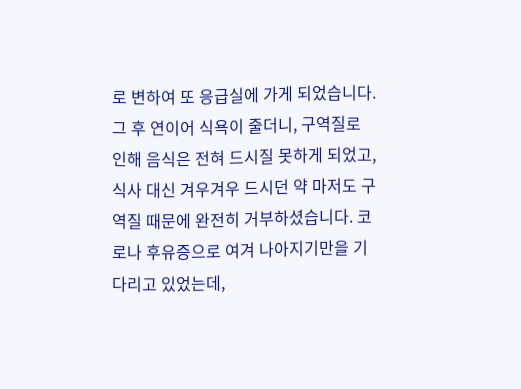로 변하여 또 응급실에 가게 되었습니다. 그 후 연이어 식욕이 줄더니, 구역질로 인해 음식은 전혀 드시질 못하게 되었고, 식사 대신 겨우겨우 드시던 약 마저도 구역질 때문에 완전히 거부하셨습니다. 코로나 후유증으로 여겨 나아지기만을 기다리고 있었는데,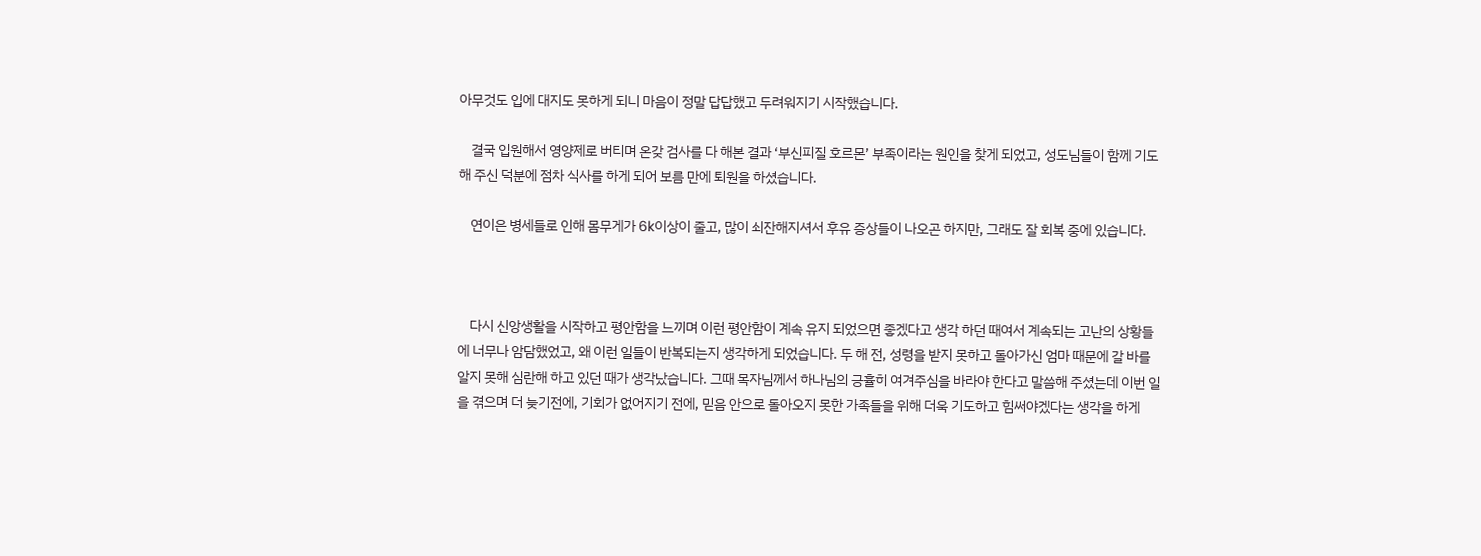아무것도 입에 대지도 못하게 되니 마음이 정말 답답했고 두려워지기 시작했습니다.

    결국 입원해서 영양제로 버티며 온갖 검사를 다 해본 결과 ‘부신피질 호르몬’ 부족이라는 원인을 찾게 되었고, 성도님들이 함께 기도해 주신 덕분에 점차 식사를 하게 되어 보름 만에 퇴원을 하셨습니다.

    연이은 병세들로 인해 몸무게가 6k이상이 줄고, 많이 쇠잔해지셔서 후유 증상들이 나오곤 하지만, 그래도 잘 회복 중에 있습니다.



    다시 신앙생활을 시작하고 평안함을 느끼며 이런 평안함이 계속 유지 되었으면 좋겠다고 생각 하던 때여서 계속되는 고난의 상황들에 너무나 암담했었고, 왜 이런 일들이 반복되는지 생각하게 되었습니다. 두 해 전, 성령을 받지 못하고 돌아가신 엄마 때문에 갈 바를 알지 못해 심란해 하고 있던 때가 생각났습니다. 그때 목자님께서 하나님의 긍휼히 여겨주심을 바라야 한다고 말씀해 주셨는데 이번 일을 겪으며 더 늦기전에, 기회가 없어지기 전에, 믿음 안으로 돌아오지 못한 가족들을 위해 더욱 기도하고 힘써야겠다는 생각을 하게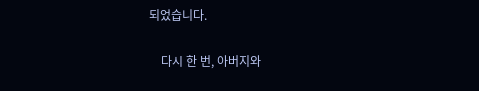되었습니다.

    다시 한 번, 아버지와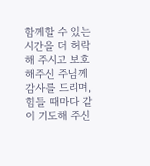함께할 수 있는 시간을 더 허락해 주시고 보호해주신 주님께 감사를 드리며, 힘들 때마다 같이 기도해 주신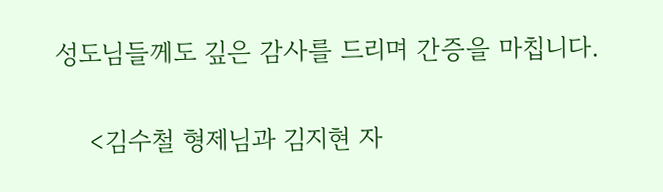성도님들께도 깊은 감사를 드리며 간증을 마칩니다.

    <김수철 형제님과 김지현 자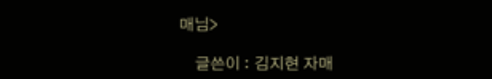매님>

    글쓴이 : 김지현 자매